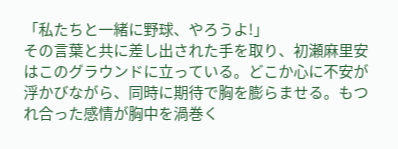「私たちと一緒に野球、やろうよ!」
その言葉と共に差し出された手を取り、初瀬麻里安はこのグラウンドに立っている。どこか心に不安が浮かびながら、同時に期待で胸を膨らませる。もつれ合った感情が胸中を渦巻く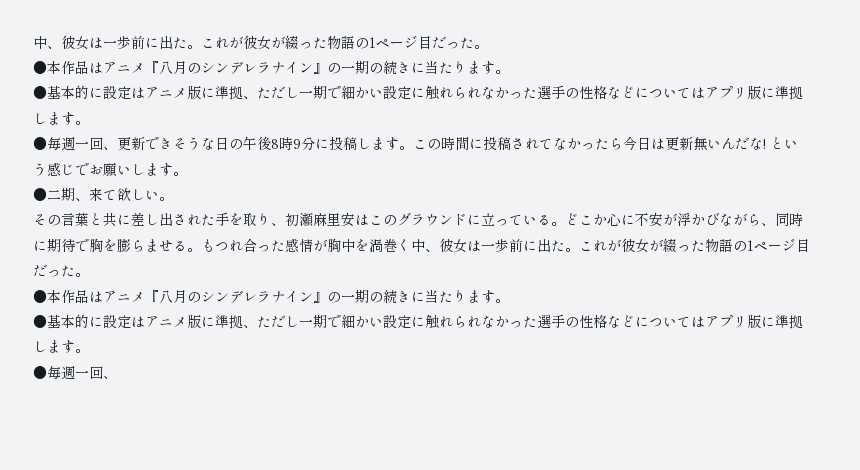中、彼女は一歩前に出た。これが彼女が綴った物語の1ページ目だった。
●本作品はアニメ『八月のシンデレラナイン』の一期の続きに当たります。
●基本的に設定はアニメ版に準拠、ただし一期で細かい設定に触れられなかった選手の性格などについてはアプリ版に準拠します。
●毎週一回、更新できそうな日の午後8時9分に投稿します。この時間に投稿されてなかったら今日は更新無いんだな! という感じでお願いします。
●二期、来て欲しい。
その言葉と共に差し出された手を取り、初瀬麻里安はこのグラウンドに立っている。どこか心に不安が浮かびながら、同時に期待で胸を膨らませる。もつれ合った感情が胸中を渦巻く中、彼女は一歩前に出た。これが彼女が綴った物語の1ページ目だった。
●本作品はアニメ『八月のシンデレラナイン』の一期の続きに当たります。
●基本的に設定はアニメ版に準拠、ただし一期で細かい設定に触れられなかった選手の性格などについてはアプリ版に準拠します。
●毎週一回、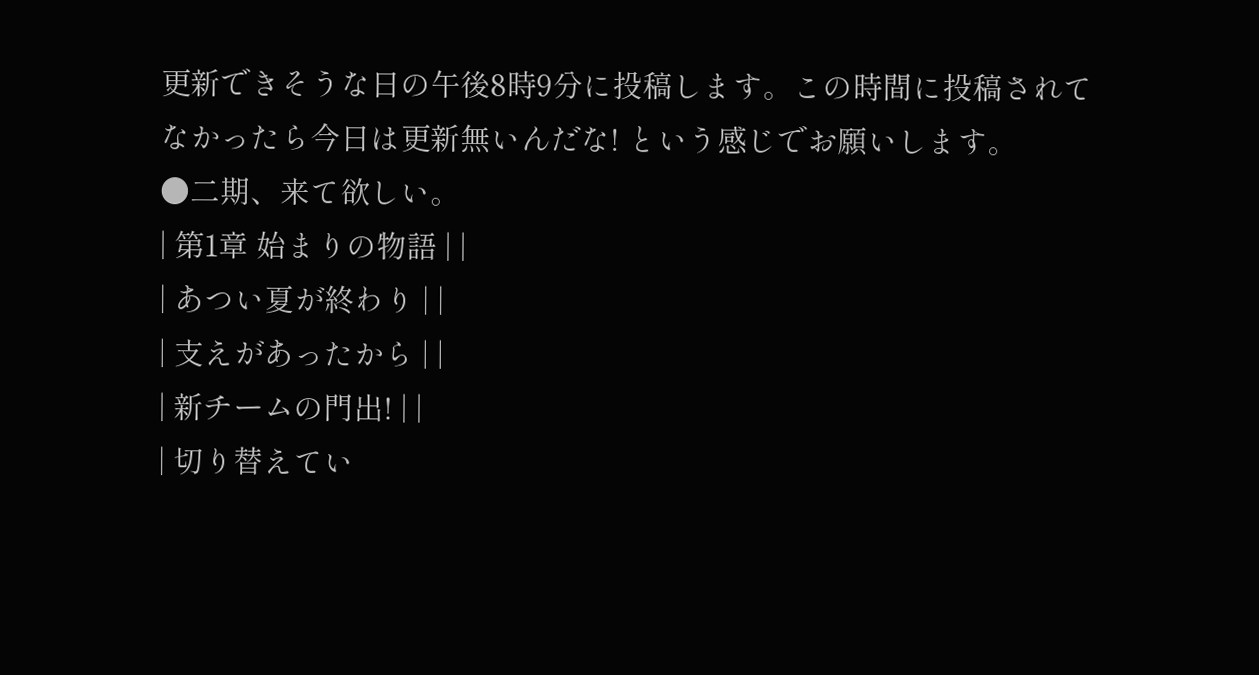更新できそうな日の午後8時9分に投稿します。この時間に投稿されてなかったら今日は更新無いんだな! という感じでお願いします。
●二期、来て欲しい。
| 第1章 始まりの物語 | |
| あつい夏が終わり | |
| 支えがあったから | |
| 新チームの門出! | |
| 切り替えてい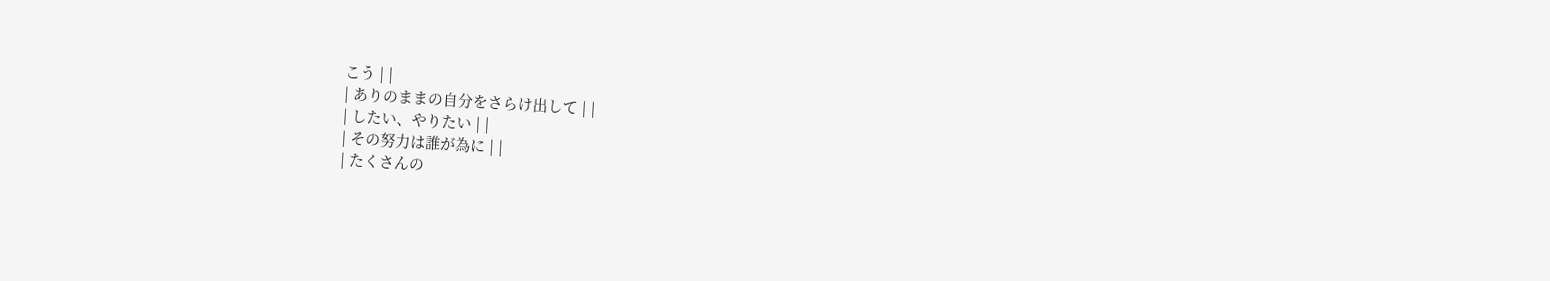こう | |
| ありのままの自分をさらけ出して | |
| したい、やりたい | |
| その努力は誰が為に | |
| たくさんの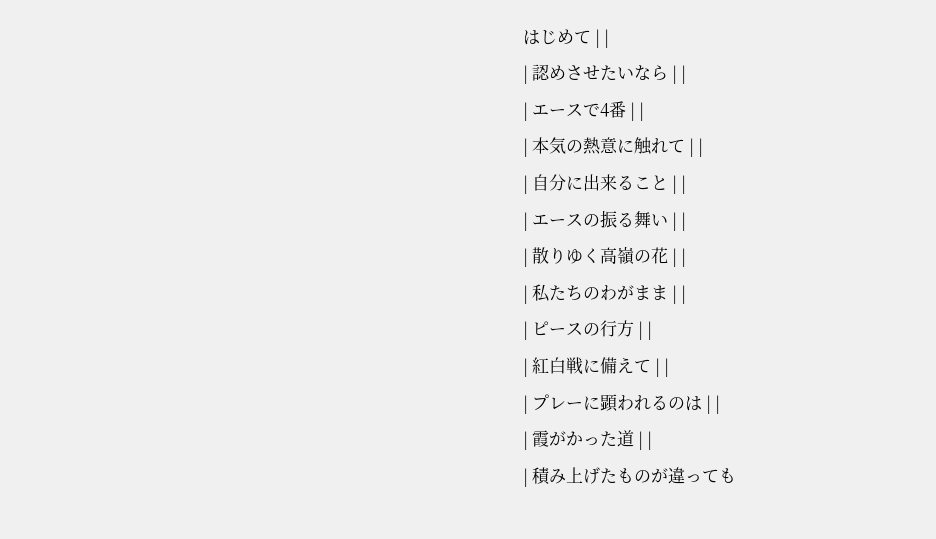はじめて | |
| 認めさせたいなら | |
| エースで4番 | |
| 本気の熱意に触れて | |
| 自分に出来ること | |
| エースの振る舞い | |
| 散りゆく高嶺の花 | |
| 私たちのわがまま | |
| ピースの行方 | |
| 紅白戦に備えて | |
| プレーに顕われるのは | |
| 霞がかった道 | |
| 積み上げたものが違っても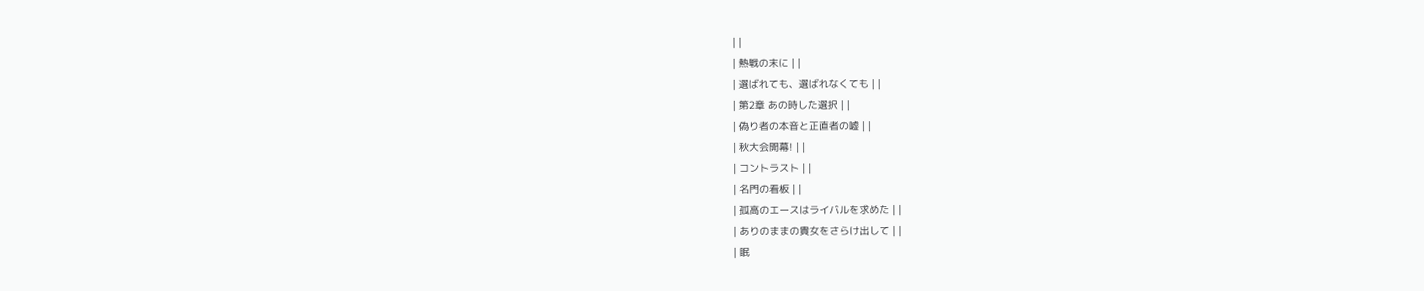| |
| 熱戦の末に | |
| 選ばれても、選ばれなくても | |
| 第2章 あの時した選択 | |
| 偽り者の本音と正直者の嘘 | |
| 秋大会開幕! | |
| コントラスト | |
| 名門の看板 | |
| 孤高のエースはライバルを求めた | |
| ありのままの貴女をさらけ出して | |
| 眠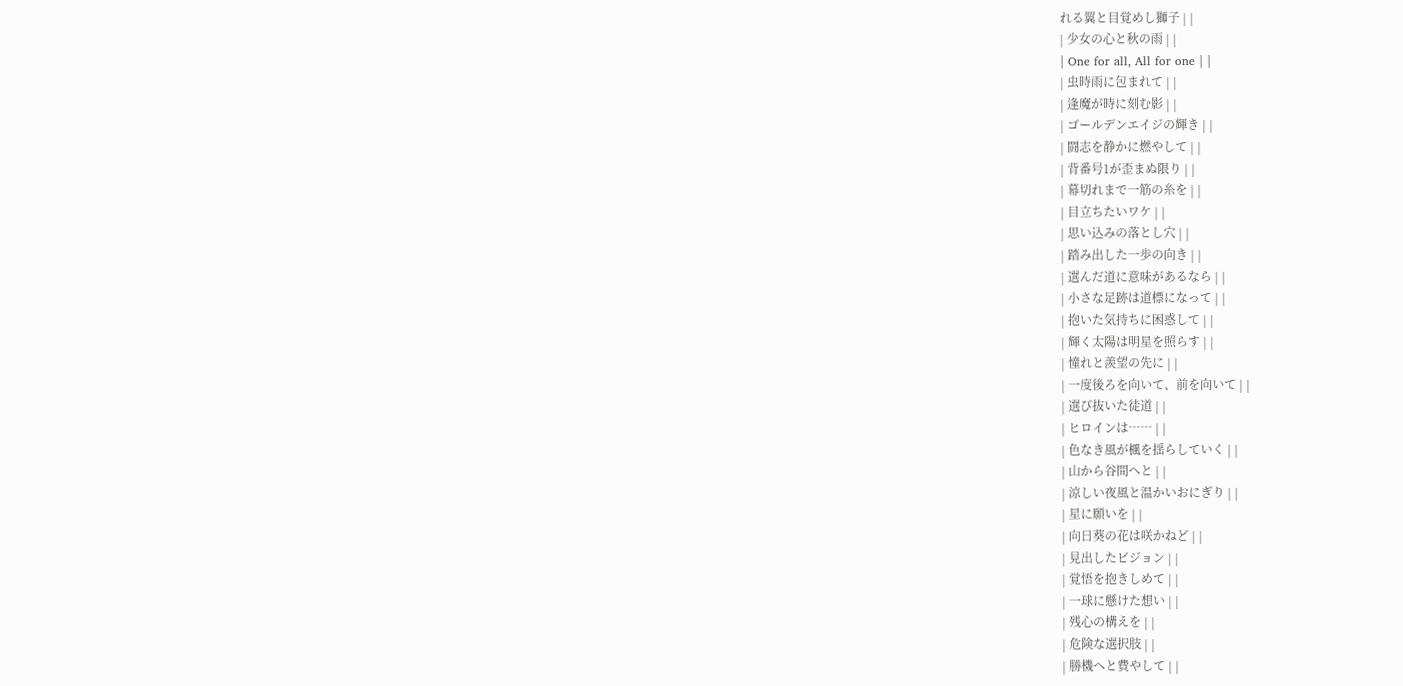れる翼と目覚めし獅子 | |
| 少女の心と秋の雨 | |
| One for all, All for one | |
| 虫時雨に包まれて | |
| 逢魔が時に刻む影 | |
| ゴールデンエイジの輝き | |
| 闘志を静かに燃やして | |
| 背番号1が歪まぬ限り | |
| 幕切れまで一筋の糸を | |
| 目立ちたいワケ | |
| 思い込みの落とし穴 | |
| 踏み出した一歩の向き | |
| 選んだ道に意味があるなら | |
| 小さな足跡は道標になって | |
| 抱いた気持ちに困惑して | |
| 輝く太陽は明星を照らす | |
| 憧れと羨望の先に | |
| 一度後ろを向いて、前を向いて | |
| 選び抜いた徒道 | |
| ヒロインは…… | |
| 色なき風が楓を揺らしていく | |
| 山から谷間へと | |
| 涼しい夜風と温かいおにぎり | |
| 星に願いを | |
| 向日葵の花は咲かねど | |
| 見出したビジョン | |
| 覚悟を抱きしめて | |
| 一球に懸けた想い | |
| 残心の構えを | |
| 危険な選択肢 | |
| 勝機へと費やして | |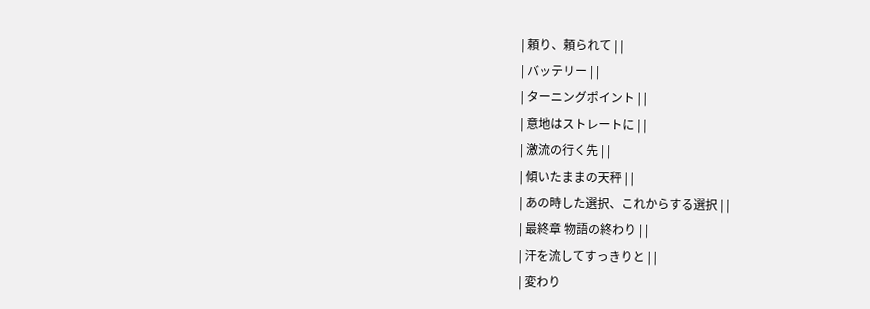| 頼り、頼られて | |
| バッテリー | |
| ターニングポイント | |
| 意地はストレートに | |
| 激流の行く先 | |
| 傾いたままの天秤 | |
| あの時した選択、これからする選択 | |
| 最終章 物語の終わり | |
| 汗を流してすっきりと | |
| 変わり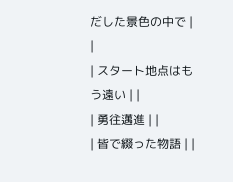だした景色の中で | |
| スタート地点はもう遠い | |
| 勇往邁進 | |
| 皆で綴った物語 | |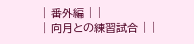| 番外編 | |
| 向月との練習試合 | |